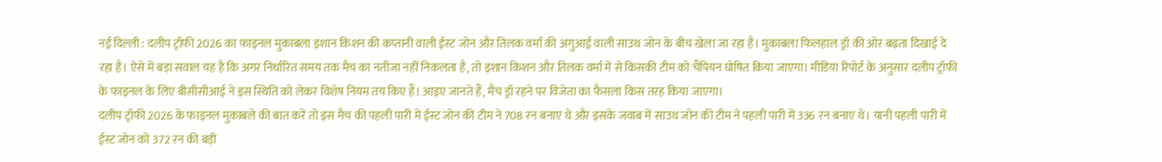नई दिल्ली : दलीप ट्रॉफी 2026 का फाइनल मुकाबला इशान किशन की कप्तानी वाली ईस्ट जोन और तिलक वर्मा की अगुआई वाली साउथ जोन के बीच खेला जा रहा है। मुकाबला फिलहाल ड्रॉ की ओर बढ़ता दिखाई दे रहा है। ऐसे में बड़ा सवाल यह है कि अगर निर्धारित समय तक मैच का नतीजा नहीं निकलता है, तो इशान किशन और तिलक वर्मा में से किसकी टीम को चैंपियन घोषित किया जाएगा। मीडिया रिपोर्ट के अनुसार दलीप ट्रॉफी के फाइनल के लिए बीसीसीआई ने इस स्थिति को लेकर विशेष नियम तय किए हैं। आइए जानते हैं, मैच ड्रॉ रहने पर विजेता का फैसला किस तरह किया जाएगा।
दलीप ट्रॉफी 2026 के फाइनल मुकाबले की बात करें तो इस मैच की पहली पारी में ईस्ट जोन की टीम ने 708 रन बनाए थे और इसके जवाब में साउथ जोन की टीम ने पहली पारी में 336 रन बनाए थे। यानी पहली पारी में ईस्ट जोन को 372 रन की बड़ी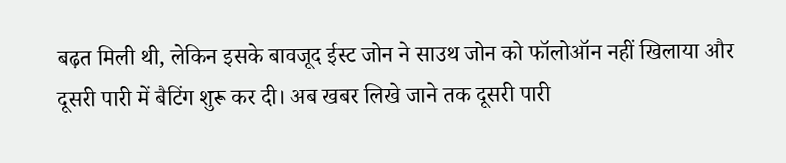बढ़त मिली थी, लेकिन इसके बावजूद ईस्ट जोन ने साउथ जोन को फॉलोऑन नहीं खिलाया और दूसरी पारी में बैटिंग शुरू कर दी। अब खबर लिखे जाने तक दूसरी पारी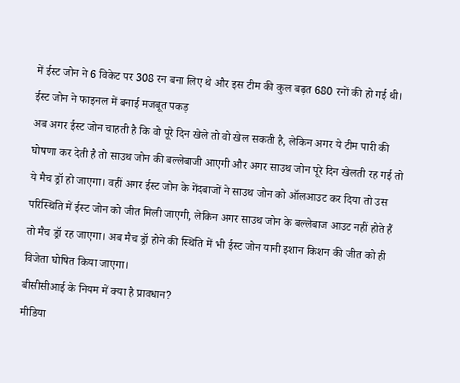में ईस्ट जोन ने 6 विकेट पर 308 रन बना लिए थे और इस टीम की कुल बढ़त 680 रनों की हो गई थी।
ईस्ट जोन ने फाइनल में बनाई मजबूत पकड़
अब अगर ईस्ट जोन चाहती है कि वो पूरे दिन खेले तो वो खेल सकती है, लेकिन अगर ये टीम पारी की घोषणा कर देती है तो साउथ जोन की बल्लेबाजी आएगी और अगर साउथ जोन पूरे दिन खेलती रह गई तो ये मैच ड्रॉ हो जाएगा। वहीं अगर ईस्ट जोन के गेंदबाजों ने साउथ जोन को ऑलआउट कर दिया तो उस परिस्थिति में ईस्ट जोन को जीत मिली जाएगी, लेकिन अगर साउथ जोन के बल्लेबाज आउट नहीं होते हैं तो मैच ड्रॉ रह जाएगा। अब मैच ड्रॉ होने की स्थिति में भी ईस्ट जोन यानी इशान किशन की जीत को ही विजेता घोषित किया जाएगा।
बीसीसीआई के नियम में क्या है प्रावधान?
मीडिया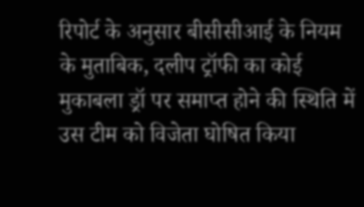रिपोर्ट के अनुसार बीसीसीआई के नियम के मुताबिक, दलीप ट्रॉफी का कोई मुकाबला ड्रॉ पर समाप्त होने की स्थिति में उस टीम को विजेता घोषित किया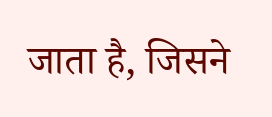जाता है, जिसने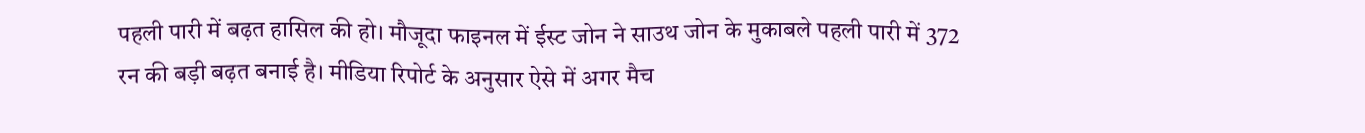पहली पारी में बढ़त हासिल की हो। मौजूदा फाइनल में ईस्ट जोन ने साउथ जोन के मुकाबले पहली पारी में 372 रन की बड़ी बढ़त बनाई है। मीडिया रिपोर्ट के अनुसार ऐसे में अगर मैच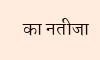का नतीजा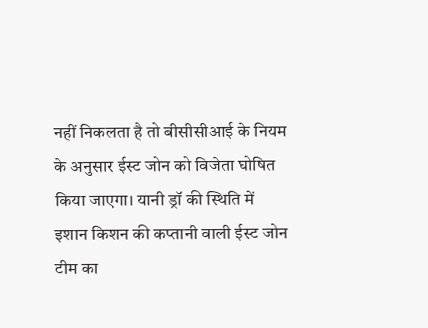नहीं निकलता है तो बीसीसीआई के नियम के अनुसार ईस्ट जोन को विजेता घोषित किया जाएगा। यानी ड्रॉ की स्थिति में इशान किशन की कप्तानी वाली ईस्ट जोन टीम का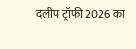दलीप ट्रॉफी 2026 का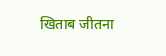खिताब जीतना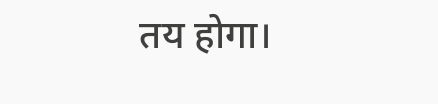तय होगा।